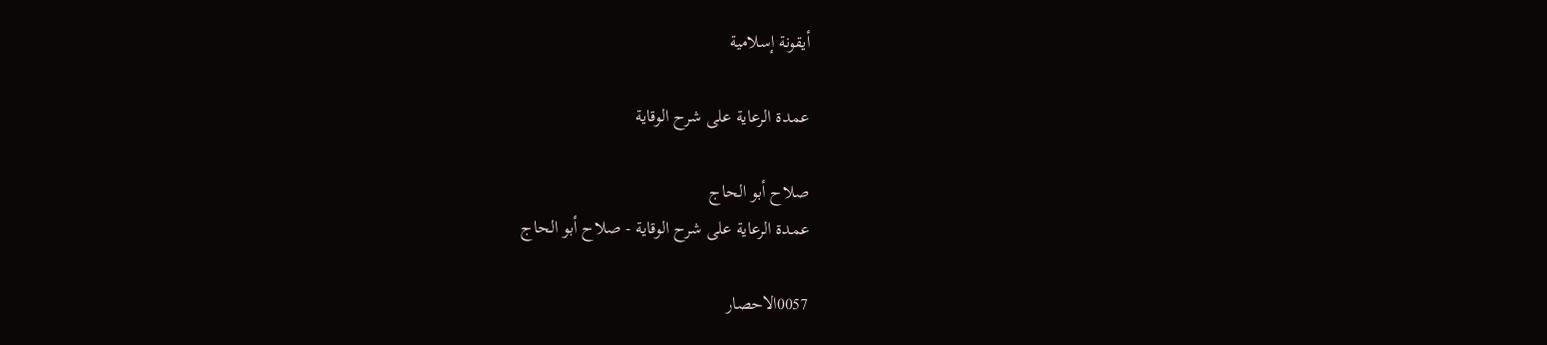أيقونة إسلامية

عمدة الرعاية على شرح الوقاية

صلاح أبو الحاج
عمدة الرعاية على شرح الوقاية - صلاح أبو الحاج

0057الاحصار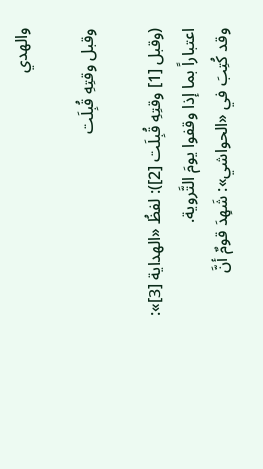والهدي

وقبل وقتِهِ قُبِلَت

(وقبل [1] وقتِهِ قُبِلَت [2]): لفظُ «الهداية [3]»: اعتباراً بما إذا وقفوا يومَ التَّروية.
وقد كُتِبَ في «الحواشي»: شَهِدَ قومٌ أنَّ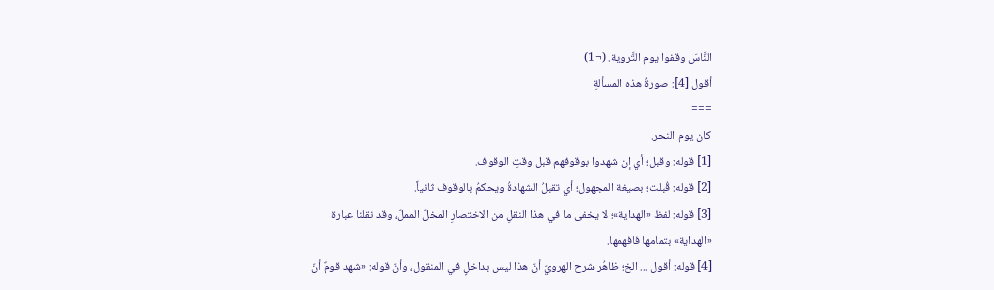النَّاسَ وقفوا يوم التَّروية. (¬1)
أقول [4]: صورةُ هذه المسألةِ
===
كان يوم النحر.
[1] قوله: وقبل؛ أي إن شهدوا بوقوفهم قبل وقتِ الوقوف.
[2] قوله: قُبلت؛ بصيغة المجهول؛ أي تقبلُ الشهادةُ ويحكمُ بالوقوف ثانياً.
[3] قوله: لفظ «الهداية»؛ لا يخفى ما في هذا النقلِ من الاختصارِ المخلّ المملّ، وقد نقلنا عبارة «الهداية» بتمامها فافهمها.
[4] قوله: أقول ... الخ؛ ظاهُر شرح الهرويّ أنّ هذا ليس بداخلٍ في المنقول، وأنّ قوله: «شهد قومٌ أنّ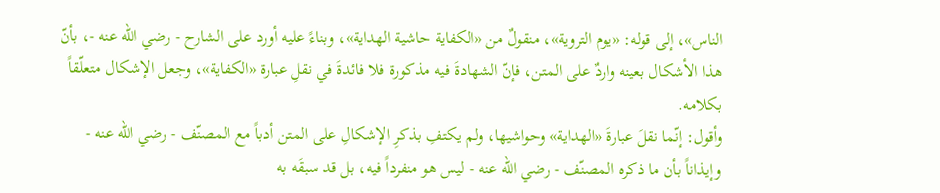الناس»، إلى قوله: «يوم التروية»، منقولٌ من «الكفاية حاشية الهداية»، وبناءً عليه أورد على الشارح - رضي الله عنه -، بأنّ هذا الأشكال بعينه واردٌ على المتن، فإنّ الشهادةَ فيه مذكورة فلا فائدةَ في نقلِ عبارة «الكفاية»، وجعل الإشكال متعلّقاً بكلامه.
وأقول: إنّما نقلَ عبارةَ «الهداية» وحواشيها، ولم يكتفِ بذكرِ الإشكالِ على المتن أدباً مع المصنّف - رضي الله عنه - وإيذاناً بأن ما ذكره المصنّف - رضي الله عنه - ليس هو منفرداً فيه، بل قد سبقَه به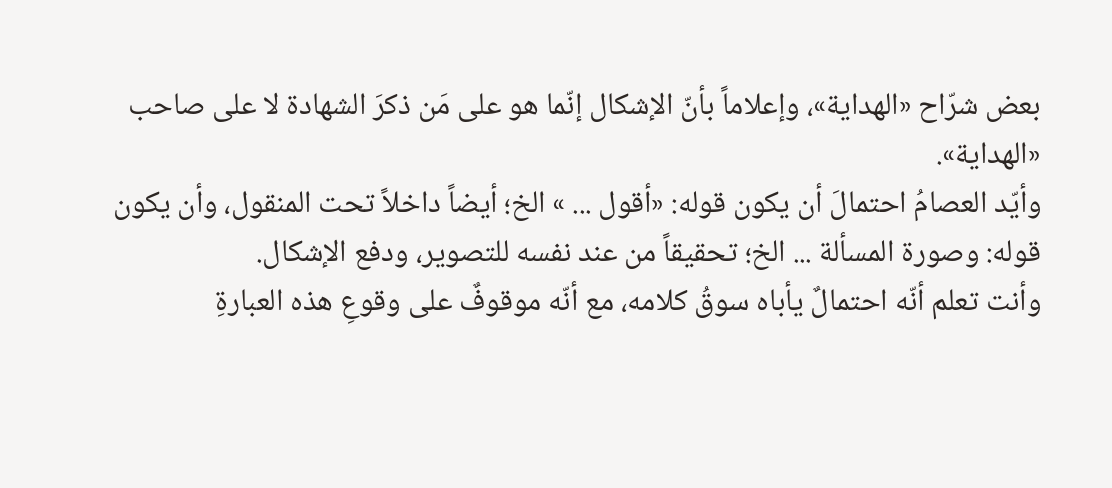بعض شرّاح «الهداية»، وإعلاماً بأنّ الإشكال إنّما هو على مَن ذكرَ الشهادة لا على صاحب «الهداية».
وأيّد العصامُ احتمالَ أن يكون قوله: «أقول ... » الخ؛ أيضاً داخلاً تحت المنقول، وأن يكون قوله: وصورة المسألة ... الخ؛ تحقيقاً من عند نفسه للتصوير، ودفع الإشكال.
وأنت تعلم أنّه احتمالٌ يأباه سوقُ كلامه، مع أنّه موقوفٌ على وقوعِ هذه العبارةِ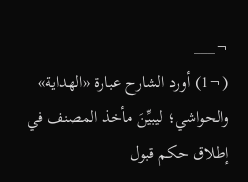¬___
(¬1) أورد الشارح عبارة «الهداية» والحواشي؛ ليبيِّنَ مأخذ المصنف في إطلاق حكم قبول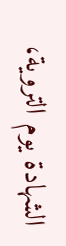الشهادة يوم التروية،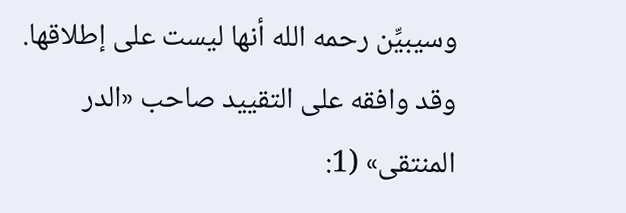وسيبيِّن رحمه الله أنها ليست على إطلاقها. وقد وافقه على التقييد صاحب «الدر المنتقى» (1: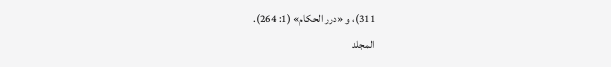311)، و «درر الحكام» (1: 264).
المجلد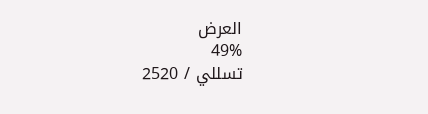العرض
49%
تسللي / 2520